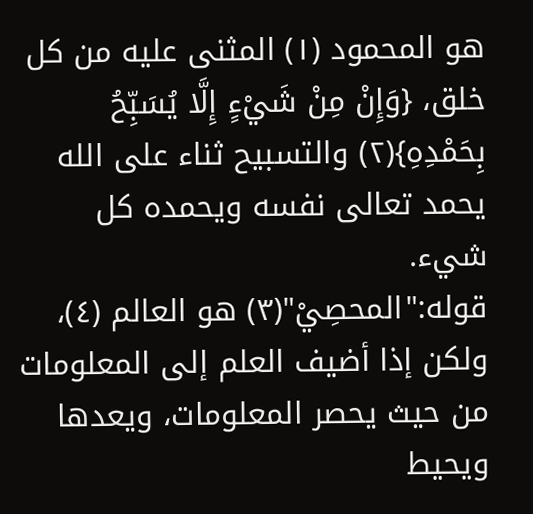هو المحمود (١) المثنى عليه من كل خلق، {وَإِنْ مِنْ شَيْءٍ إِلَّا يُسَبِّحُ بِحَمْدِهِ}(٢) والتسبيح ثناء على الله يحمد تعالى نفسه ويحمده كل شيء.
قوله:"المحصِيْ"(٣) هو العالم (٤)، ولكن إذا أضيف العلم إلى المعلومات من حيث يحصر المعلومات، ويعدها ويحيط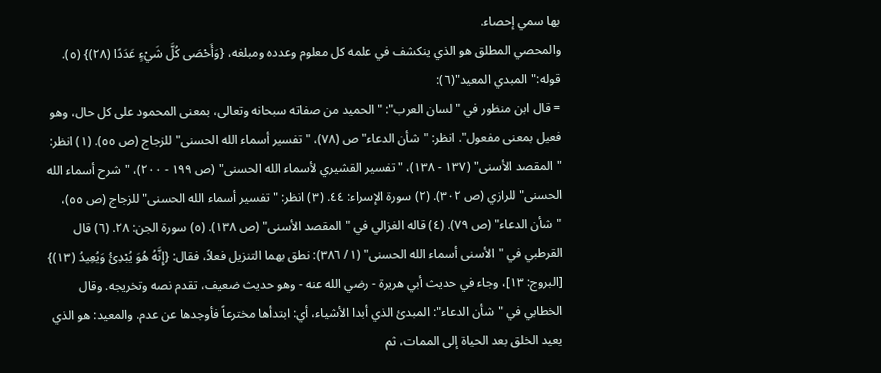بها سمي إحصاء.
والمحصي المطلق هو الذي ينكشف في علمه كل معلوم وعدده ومبلغه، {وَأَحْصَى كُلَّ شَيْءٍ عَدَدًا (٢٨)} (٥).
قوله:"المبدي المعيد"(٦):
= قال ابن منظور في "لسان العرب": "الحميد من صفاته سبحانه وتعالى، بمعنى المحمود على كل حال، وهو فعيل بمعنى مفعول". انظر: "شأن الدعاء" ص (٧٨)، "تفسير أسماء الله الحسنى" للزجاج (ص ٥٥). (١) انظر: "المقصد الأسنى" (١٣٧ - ١٣٨)، "تفسير القشيري لأسماء الله الحسنى" (ص ١٩٩ - ٢٠٠)، "شرح أسماء الله الحسنى" للرازي (ص ٣٠٢). (٢) سورة الإسراء: ٤٤. (٣) انظر: "تفسير أسماء الله الحسنى" للزجاج (ص ٥٥)، "شأن الدعاء" (ص ٧٩). (٤) قاله الغزالي في "المقصد الأسنى" (ص ١٣٨). (٥) سورة الجن: ٢٨. (٦) قال القرطبي في "الأسنى أسماء الله الحسنى" (١/ ٣٨٦): نطق بهما التنزيل فعلاً، فقال: {إِنَّهُ هُوَ يُبْدِئُ وَيُعِيدُ (١٣)} [البروج: ١٣]، وجاء في حديث أبي هريرة - رضي الله عنه - وهو حديث ضعيف، تقدم نصه وتخريجه. وقال الخطابي في "شأن الدعاء": المبدئ الذي أبدا الأشياء، أي: ابتدأها مخترعاً فأوجدها عن عدم. والمعيد: هو الذي يعيد الخلق بعد الحياة إلى الممات، ثم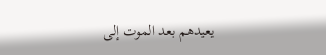يعيدهم بعد الموت إلى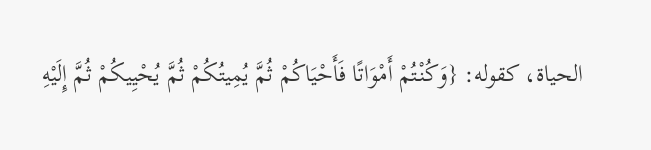الحياة، كقوله: {وَكُنْتُمْ أَمْوَاتًا فَأَحْيَاكُمْ ثُمَّ يُمِيتُكُمْ ثُمَّ يُحْيِيكُمْ ثُمَّ إِلَيْهِ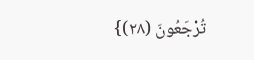تُرْجَعُونَ (٢٨)}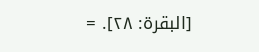[البقرة: ٢٨]. =